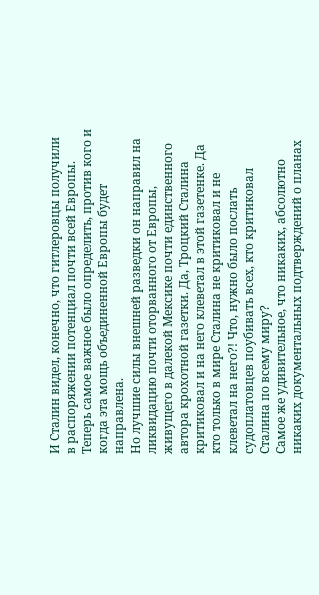И Сталин видел, конечно, что гитлеровцы получили в распоряжении потенциал почти всей Европы. Теперь самое важное было определить, против кого и когда эта мощь объединенной Европы будет направлена.
Но лучшие силы внешней разведки он направил на ликвидацию почти оторванного от Европы, живущего в далекой Мексике почти единственного автора крохотной газетки. Да, Троцкий Сталина критиковал и на него клеветал в этой газетенке. Да кто только в мире Сталина не критиковал и не клеветал на него?! Что, нужно было послать судоплатовцев поубивать всех, кто критиковал Сталина по всему миру?
Самое же удивительное, что никаких, абсолютно никаких документальных подтверждений о планах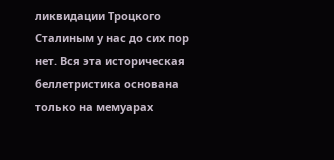ликвидации Троцкого Сталиным у нас до сих пор нет. Вся эта историческая беллетристика основана только на мемуарах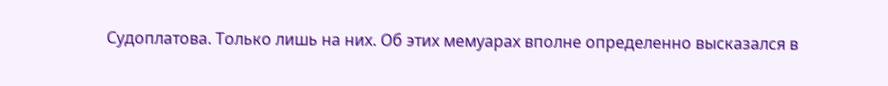Судоплатова. Только лишь на них. Об этих мемуарах вполне определенно высказался в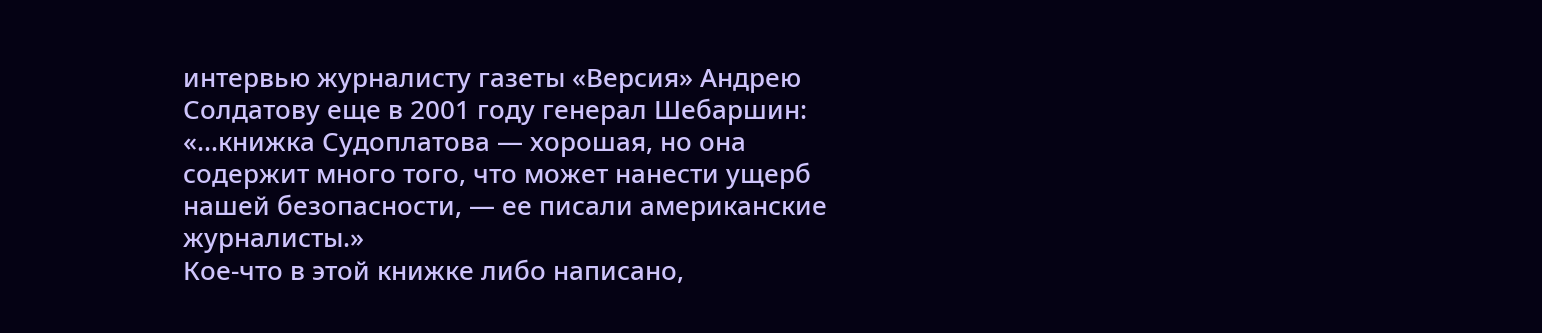интервью журналисту газеты «Версия» Андрею Солдатову еще в 2001 году генерал Шебаршин:
«…книжка Судоплатова — хорошая, но она содержит много того, что может нанести ущерб нашей безопасности, — ее писали американские журналисты.»
Кое-что в этой книжке либо написано,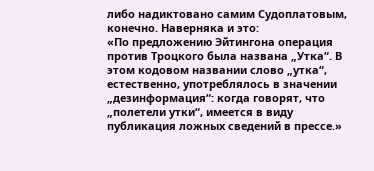либо надиктовано самим Судоплатовым, конечно. Наверняка и это:
«По предложению Эйтингона операция против Троцкого была названа „Утка“. В этом кодовом названии слово „утка“, естественно, употреблялось в значении „дезинформация“: когда говорят, что „полетели утки“, имеется в виду публикация ложных сведений в прессе.»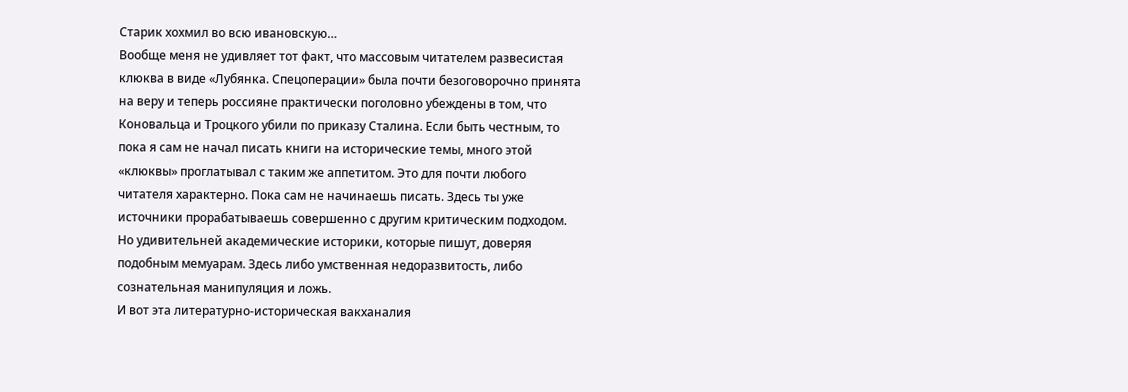Старик хохмил во всю ивановскую…
Вообще меня не удивляет тот факт, что массовым читателем развесистая клюква в виде «Лубянка. Спецоперации» была почти безоговорочно принята на веру и теперь россияне практически поголовно убеждены в том, что Коновальца и Троцкого убили по приказу Сталина. Если быть честным, то пока я сам не начал писать книги на исторические темы, много этой «клюквы» проглатывал с таким же аппетитом. Это для почти любого читателя характерно. Пока сам не начинаешь писать. Здесь ты уже источники прорабатываешь совершенно с другим критическим подходом. Но удивительней академические историки, которые пишут, доверяя подобным мемуарам. Здесь либо умственная недоразвитость, либо сознательная манипуляция и ложь.
И вот эта литературно-историческая вакханалия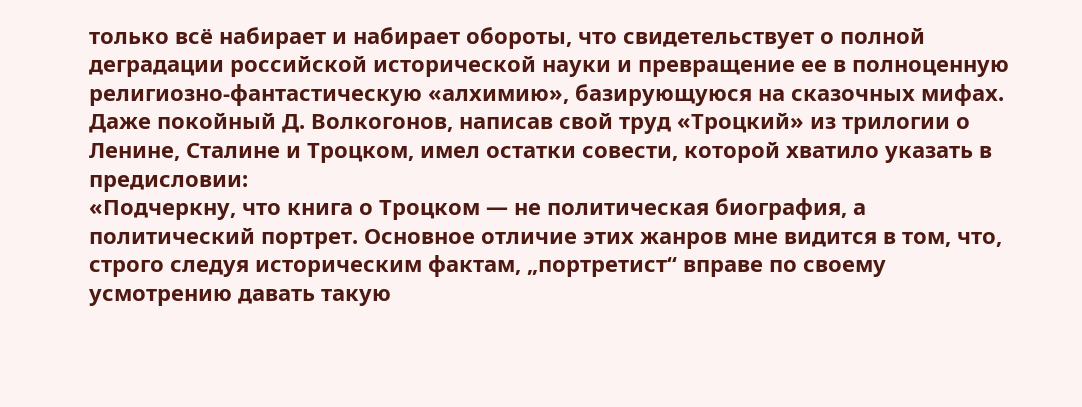только всё набирает и набирает обороты, что свидетельствует о полной деградации российской исторической науки и превращение ее в полноценную религиозно-фантастическую «алхимию», базирующуюся на сказочных мифах.
Даже покойный Д. Волкогонов, написав свой труд «Троцкий» из трилогии о Ленине, Сталине и Троцком, имел остатки совести, которой хватило указать в предисловии:
«Подчеркну, что книга о Троцком — не политическая биография, а политический портрет. Основное отличие этих жанров мне видится в том, что, строго следуя историческим фактам, „портретист“ вправе по своему усмотрению давать такую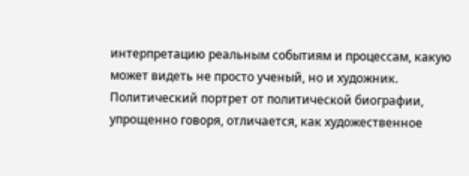интерпретацию реальным событиям и процессам, какую может видеть не просто ученый, но и художник. Политический портрет от политической биографии, упрощенно говоря, отличается, как художественное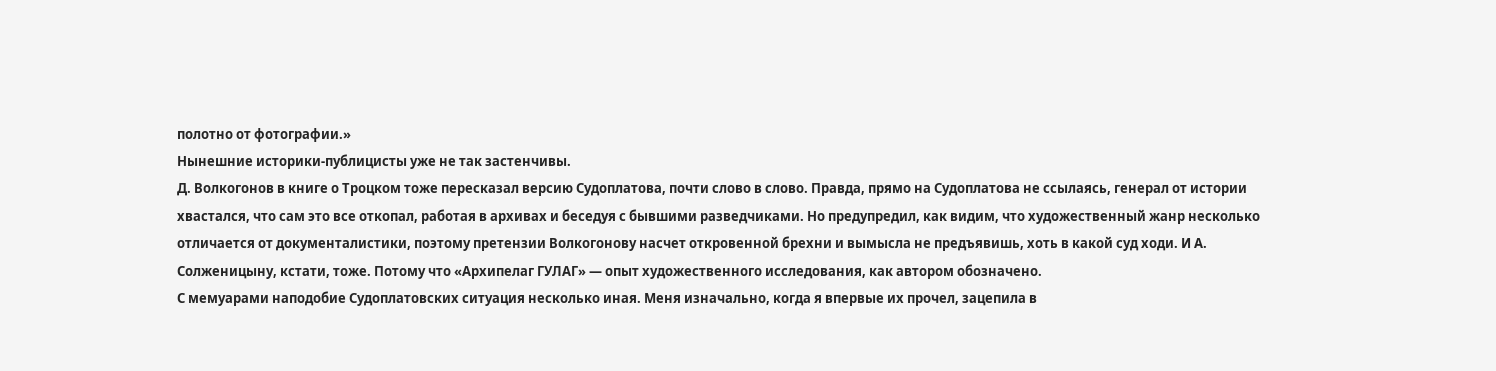полотно от фотографии.»
Нынешние историки-публицисты уже не так застенчивы.
Д. Волкогонов в книге о Троцком тоже пересказал версию Судоплатова, почти слово в слово. Правда, прямо на Судоплатова не ссылаясь, генерал от истории хвастался, что сам это все откопал, работая в архивах и беседуя с бывшими разведчиками. Но предупредил, как видим, что художественный жанр несколько отличается от документалистики, поэтому претензии Волкогонову насчет откровенной брехни и вымысла не предъявишь, хоть в какой суд ходи. И А. Солженицыну, кстати, тоже. Потому что «Архипелаг ГУЛАГ» — опыт художественного исследования, как автором обозначено.
С мемуарами наподобие Судоплатовских ситуация несколько иная. Меня изначально, когда я впервые их прочел, зацепила в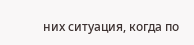них ситуация, когда по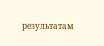результатам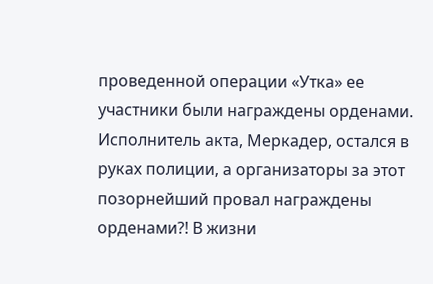проведенной операции «Утка» ее участники были награждены орденами. Исполнитель акта, Меркадер, остался в руках полиции, а организаторы за этот позорнейший провал награждены орденами?! В жизни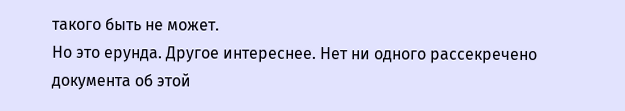такого быть не может.
Но это ерунда. Другое интереснее. Нет ни одного рассекречено документа об этой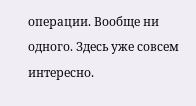операции. Вообще ни одного. Здесь уже совсем интересно.